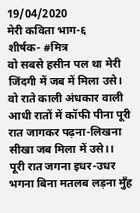19/04/2020
मेरी कविता भाग-६
शीर्षक- #मित्र
वो सबसे हसीन पल था मेरी जिंदगी में जब में मिला उसे।
वो राते काली अंधकार वाली आधी रातों में कॉफी पीना पूरी रात जागकर पढ़ना-लिखना सीखा जब मिला में उसे।।
पूरी रात जगना इधर-उधर भगना बिना मतलब लड़ना मुँह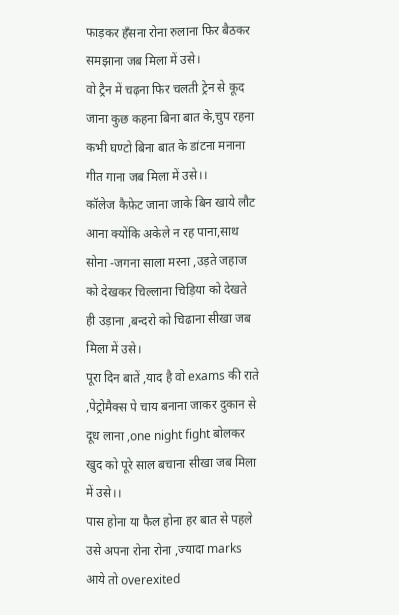फाड़कर हँसना रोना रुलाना फिर बैठकर समझाना जब मिला में उसे।
वो ट्रैन में चढ़ना फिर चलती ट्रेन से कूद जाना कुछ कहना बिना बात के,चुप रहना कभी घण्टो बिना बात के डांटना मनाना गीत गाना जब मिला में उसे।।
कॉलेज कैफ़ेट जाना जाके बिन खाये लौट आना क्योंकि अकेले न रह पाना,साथ सोना -जगना साला मरना ,उड़ते जहाज को देखकर चिल्लाना चिड़िया को देखते ही उड़ाना ,बन्दरो को चिढाना सीखा जब मिला में उसे।
पूरा दिन बातें ,याद है वो exams की राते ,पेट्रोमैक्स पे चाय बनाना जाकर दुकान से दूध लाना ,one night fight बोलकर खुद को पूरे साल बचाना सीखा जब मिला में उसे।।
पास होना या फैल होना हर बात से पहले उसे अपना रोना रोना ,ज्यादा marks आये तो overexited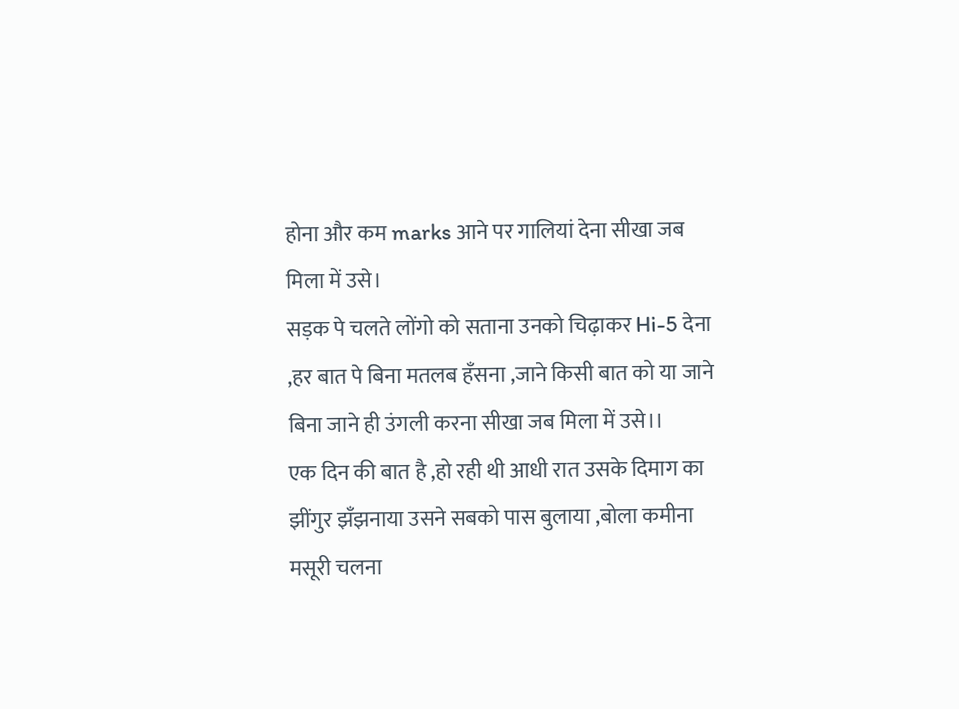होना और कम marks आने पर गालियां देना सीखा जब मिला में उसे।
सड़क पे चलते लोंगो को सताना उनको चिढ़ाकर Hi-5 देना ,हर बात पे बिना मतलब हँसना ,जाने किसी बात को या जाने बिना जाने ही उंगली करना सीखा जब मिला में उसे।।
एक दिन की बात है ,हो रही थी आधी रात उसके दिमाग का झींगुर झँझनाया उसने सबको पास बुलाया ,बोला कमीना मसूरी चलना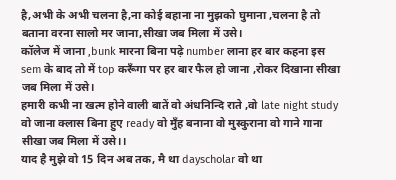है,अभी के अभी चलना है,ना कोई बहाना ना मुझको घुमाना ,चलना है तो बताना वरना सालो मर जाना,सीखा जब मिला में उसे।
कॉलेज में जाना ,bunk मारना बिना पढ़े number लाना हर बार कहना इस sem के बाद तो में top करूँगा पर हर बार फैल हो जाना ,रोकर दिखाना सीखा जब मिला में उसे।
हमारी कभी ना खत्म होने वाली बातें वो अंधनिन्दि राते ,वो late night study वो जाना क्लास बिना हुए ready वो मुँह बनाना वो मुस्कुराना वो गाने गाना सीखा जब मिला में उसे।।
याद है मुझे वो 15 दिन अब तक, मै था dayscholar वो था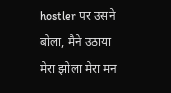hostler पर उसने बोला, मैने उठाया मेरा झोला मेरा मन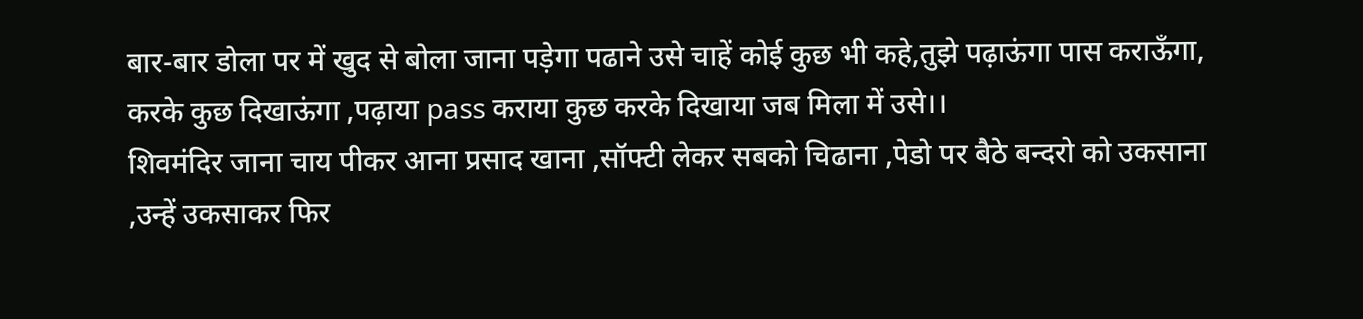बार-बार डोला पर में खुद से बोला जाना पड़ेगा पढाने उसे चाहें कोई कुछ भी कहे,तुझे पढ़ाऊंगा पास कराऊँगा, करके कुछ दिखाऊंगा ,पढ़ाया pass कराया कुछ करके दिखाया जब मिला में उसे।।
शिवमंदिर जाना चाय पीकर आना प्रसाद खाना ,सॉफ्टी लेकर सबको चिढाना ,पेडो पर बैठे बन्दरो को उकसाना ,उन्हें उकसाकर फिर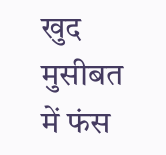खुद मुसीबत में फंस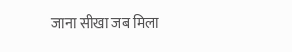जाना सीखा जब मिला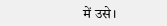में उसे।